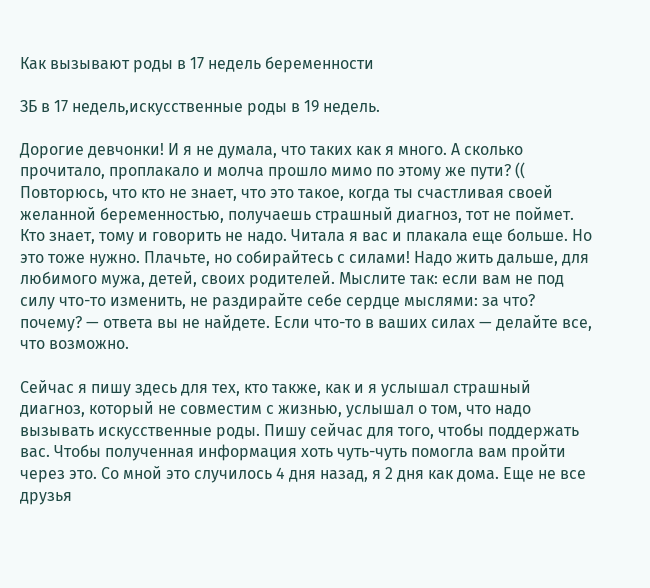Как вызывают роды в 17 недель беременности

ЗБ в 17 недель,искусственные роды в 19 недель.

Дорогие девчонки! И я не думала, что таких как я много. А сколько прочитало, проплакало и молча прошло мимо по этому же пути? (( Повторюсь, что кто не знает, что это такое, когда ты счастливая своей желанной беременностью, получаешь страшный диагноз, тот не поймет. Кто знает, тому и говорить не надо. Читала я вас и плакала еще больше. Но это тоже нужно. Плачьте, но собирайтесь с силами! Надо жить дальше, для любимого мужа, детей, своих родителей. Мыслите так: если вам не под силу что-то изменить, не раздирайте себе сердце мыслями: за что? почему? — ответа вы не найдете. Если что-то в ваших силах — делайте все, что возможно.

Сейчас я пишу здесь для тех, кто также, как и я услышал страшный диагноз, который не совместим с жизнью, услышал о том, что надо вызывать искусственные роды. Пишу сейчас для того, чтобы поддержать вас. Чтобы полученная информация хоть чуть-чуть помогла вам пройти через это. Со мной это случилось 4 дня назад, я 2 дня как дома. Еще не все друзья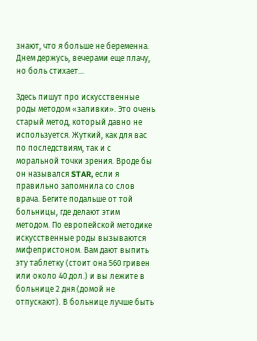знают, что я больше не беременна. Днем держусь, вечерами еще плачу, но боль стихает…

Здесь пишут про искусственные роды методом «заливки». Это очень старый метод, который давно не используется. Жуткий, как для вас по последствиям, так и с моральной точки зрения. Вроде бы он назывался STAR, если я правильно запомнила со слов врача. Бегите подальше от той больницы, где делают этим методом. По европейской методике искусственные роды вызываются мифепристоном. Вам дают выпить эту таблетку (стоит она 560 гривен или около 40 дол.) и вы лежите в больнице 2 дня (домой не отпускают). В больнице лучше быть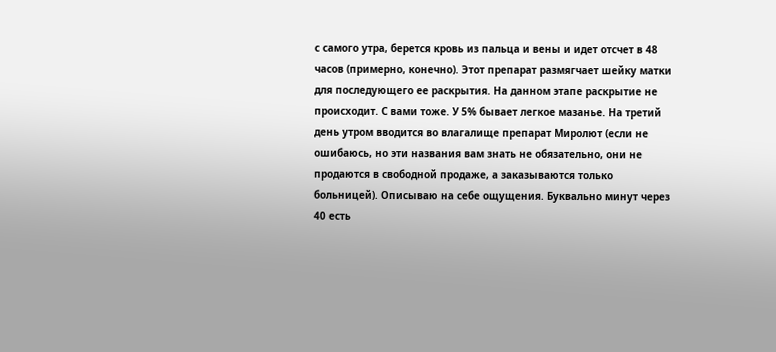с самого утра, берется кровь из пальца и вены и идет отсчет в 48 часов (примерно, конечно). Этот препарат размягчает шейку матки для последующего ее раскрытия. На данном этапе раскрытие не происходит. С вами тоже. У 5% бывает легкое мазанье. На третий день утром вводится во влагалище препарат Миролют (если не ошибаюсь, но эти названия вам знать не обязательно, они не продаются в свободной продаже, а заказываются только больницей). Описываю на себе ощущения. Буквально минут через 40 есть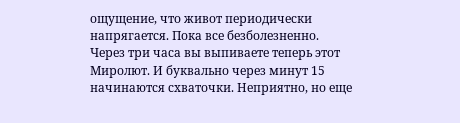ощущение, что живот периодически напрягается. Пока все безболезненно. Через три часа вы выпиваете теперь этот Миролют. И буквально через минут 15 начинаются схваточки. Неприятно, но еще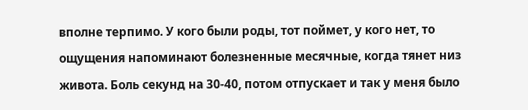вполне терпимо. У кого были роды, тот поймет, у кого нет, то ощущения напоминают болезненные месячные, когда тянет низ живота. Боль секунд на 30-40, потом отпускает и так у меня было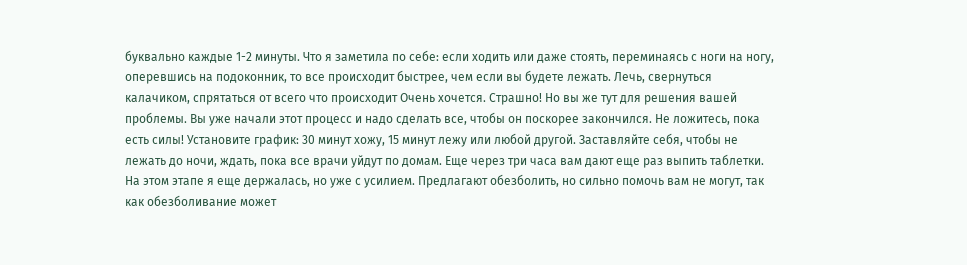буквально каждые 1-2 минуты. Что я заметила по себе: если ходить или даже стоять, переминаясь с ноги на ногу, оперевшись на подоконник, то все происходит быстрее, чем если вы будете лежать. Лечь, свернуться калачиком, спрятаться от всего что происходит Очень хочется. Страшно! Но вы же тут для решения вашей проблемы. Вы уже начали этот процесс и надо сделать все, чтобы он поскорее закончился. Не ложитесь, пока есть силы! Установите график: 30 минут хожу, 15 минут лежу или любой другой. Заставляйте себя, чтобы не лежать до ночи, ждать, пока все врачи уйдут по домам. Еще через три часа вам дают еще раз выпить таблетки. На этом этапе я еще держалась, но уже с усилием. Предлагают обезболить, но сильно помочь вам не могут, так как обезболивание может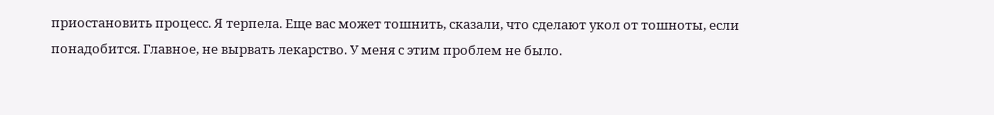приостановить процесс. Я терпела. Еще вас может тошнить, сказали, что сделают укол от тошноты, если понадобится. Главное, не вырвать лекарство. У меня с этим проблем не было.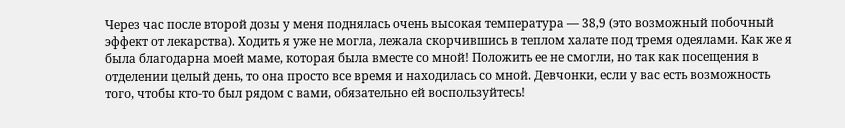Через час после второй дозы у меня поднялась очень высокая температура — 38,9 (это возможный побочный эффект от лекарства). Ходить я уже не могла, лежала скорчившись в теплом халате под тремя одеялами. Как же я была благодарна моей маме, которая была вместе со мной! Положить ее не смогли, но так как посещения в отделении целый день, то она просто все время и находилась со мной. Девчонки, если у вас есть возможность того, чтобы кто-то был рядом с вами, обязательно ей воспользуйтесь!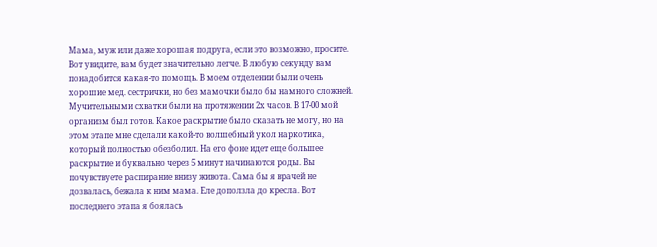Мама, муж или даже хорошая подруга, если это возможно, просите. Вот увидите, вам будет значительно легче. В любую секунду вам понадобится какая-то помощь. В моем отделении были очень хорошие мед. сестрички, но без мамочки было бы намного сложней. Мучительными схватки были на протяжении 2х часов. В 17-00 мой организм был готов. Какое раскрытие было сказать не могу, но на этом этапе мне сделали какой-то волшебный укол наркотика, который полностью обезболил. На его фоне идет еще большее раскрытие и буквально через 5 минут начинаются роды. Вы почувствуете распирание внизу живота. Сама бы я врачей не дозвалась, бежала к ним мама. Еле доползла до кресла. Вот последнего этапа я боялась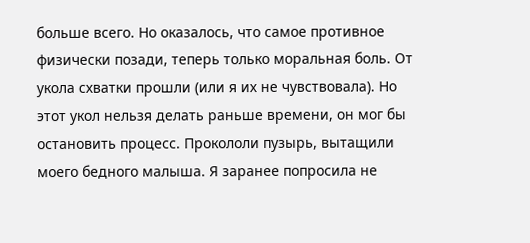больше всего. Но оказалось, что самое противное физически позади, теперь только моральная боль. От укола схватки прошли (или я их не чувствовала). Но этот укол нельзя делать раньше времени, он мог бы остановить процесс. Прокололи пузырь, вытащили моего бедного малыша. Я заранее попросила не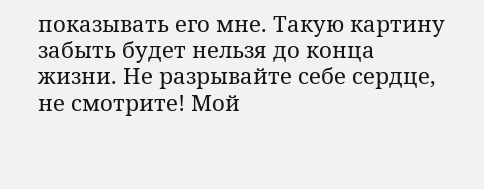показывать его мне. Такую картину забыть будет нельзя до конца жизни. Не разрывайте себе сердце, не смотрите! Мой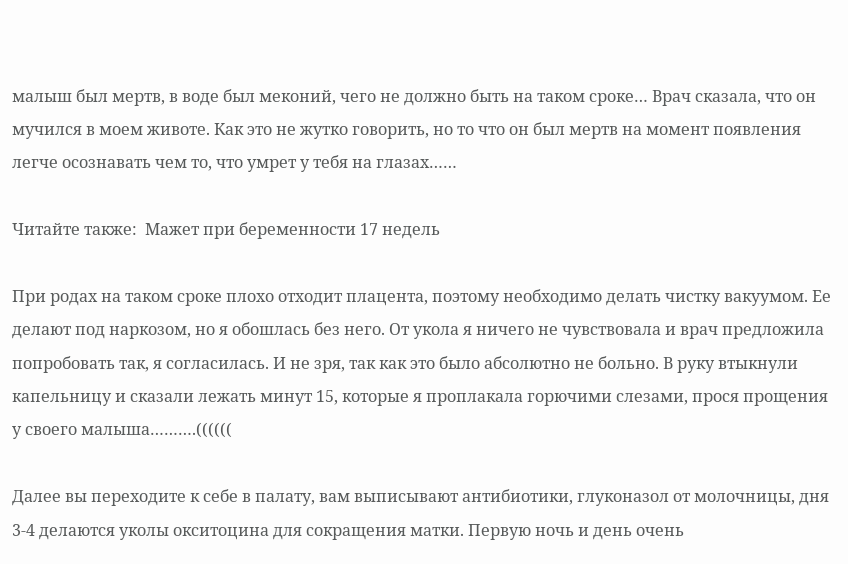малыш был мертв, в воде был меконий, чего не должно быть на таком сроке… Врач сказала, что он мучился в моем животе. Как это не жутко говорить, но то что он был мертв на момент появления легче осознавать чем то, что умрет у тебя на глазах……

Читайте также:  Мажет при беременности 17 недель

При родах на таком сроке плохо отходит плацента, поэтому необходимо делать чистку вакуумом. Ее делают под наркозом, но я обошлась без него. От укола я ничего не чувствовала и врач предложила попробовать так, я согласилась. И не зря, так как это было абсолютно не больно. В руку втыкнули капельницу и сказали лежать минут 15, которые я проплакала горючими слезами, прося прощения у своего малыша……….((((((

Далее вы переходите к себе в палату, вам выписывают антибиотики, глуконазол от молочницы, дня 3-4 делаются уколы окситоцина для сокращения матки. Первую ночь и день очень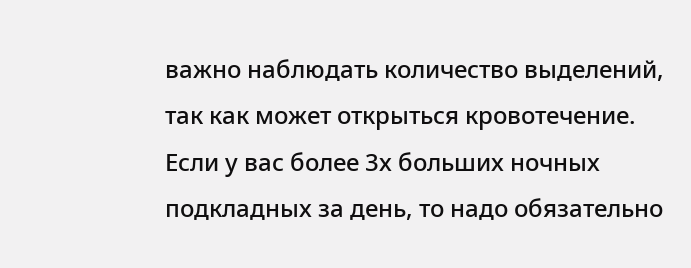важно наблюдать количество выделений, так как может открыться кровотечение. Если у вас более 3х больших ночных подкладных за день, то надо обязательно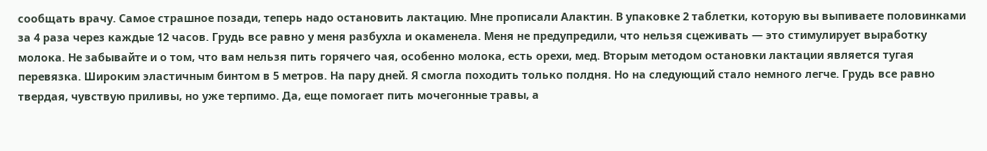сообщать врачу. Самое страшное позади, теперь надо остановить лактацию. Мне прописали Алактин. В упаковке 2 таблетки, которую вы выпиваете половинками за 4 раза через каждые 12 часов. Грудь все равно у меня разбухла и окаменела. Меня не предупредили, что нельзя сцеживать — это стимулирует выработку молока. Не забывайте и о том, что вам нельзя пить горячего чая, особенно молока, есть орехи, мед. Вторым методом остановки лактации является тугая перевязка. Широким эластичным бинтом в 5 метров. На пару дней. Я смогла походить только полдня. Но на следующий стало немного легче. Грудь все равно твердая, чувствую приливы, но уже терпимо. Да, еще помогает пить мочегонные травы, а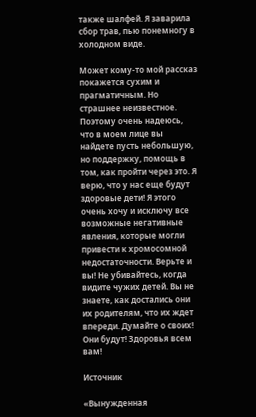также шалфей. Я заварила сбор трав, пью понемногу в холодном виде.

Может кому-то мой рассказ покажется сухим и прагматичным. Но страшнее неизвестное. Поэтому очень надеюсь, что в моем лице вы найдете пусть небольшую, но поддержку, помощь в том, как пройти через это. Я верю, что у нас еще будут здоровые дети! Я этого очень хочу и исключу все возможные негативные явления, которые могли привести к хромосомной недостаточности. Верьте и вы! Не убивайтесь, когда видите чужих детей. Вы не знаете, как достались они их родителям, что их ждет впереди. Думайте о своих! Они будут! Здоровья всем вам!

Источник

«Вынужденная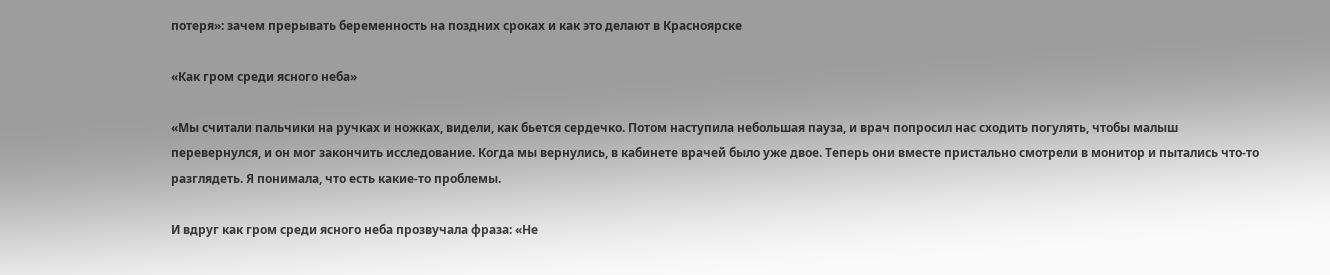потеря»: зачем прерывать беременность на поздних сроках и как это делают в Красноярске

«Как гром среди ясного неба»

«Мы считали пальчики на ручках и ножках, видели, как бьется сердечко. Потом наступила небольшая пауза, и врач попросил нас сходить погулять, чтобы малыш перевернулся, и он мог закончить исследование. Когда мы вернулись, в кабинете врачей было уже двое. Теперь они вместе пристально смотрели в монитор и пытались что-то разглядеть. Я понимала, что есть какие-то проблемы.

И вдруг как гром среди ясного неба прозвучала фраза: «Не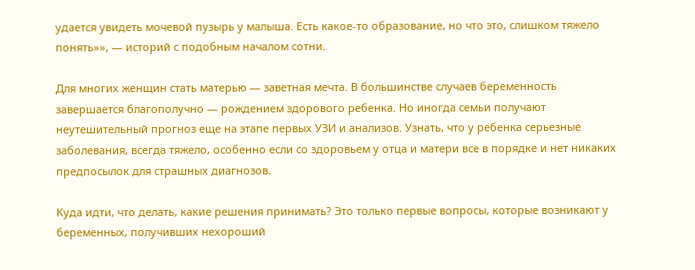удается увидеть мочевой пузырь у малыша. Есть какое-то образование, но что это, слишком тяжело понять»», — историй с подобным началом сотни.

Для многих женщин стать матерью — заветная мечта. В большинстве случаев беременность завершается благополучно — рождением здорового ребенка. Но иногда семьи получают неутешительный прогноз еще на этапе первых УЗИ и анализов. Узнать, что у ребенка серьезные заболевания, всегда тяжело, особенно если со здоровьем у отца и матери все в порядке и нет никаких предпосылок для страшных диагнозов.

Куда идти, что делать, какие решения принимать? Это только первые вопросы, которые возникают у беременных, получивших нехороший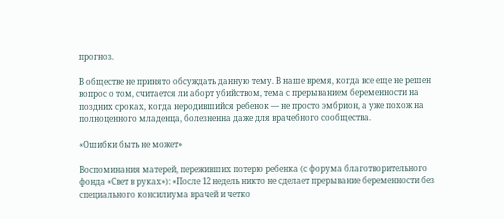прогноз.

В обществе не принято обсуждать данную тему. В наше время, когда все еще не решен вопрос о том, считается ли аборт убийством, тема с прерыванием беременности на поздних сроках, когда неродившийся ребенок — не просто эмбрион, а уже похож на полноценного младенца, болезненна даже для врачебного сообщества.

«Ошибки быть не может»

Воспоминания матерей, переживших потерю ребенка (с форума благотворительного фонда «Свет в руках»): «После 12 недель никто не сделает прерывание беременности без специального консилиума врачей и четко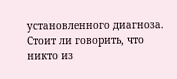установленного диагноза. Стоит ли говорить, что никто из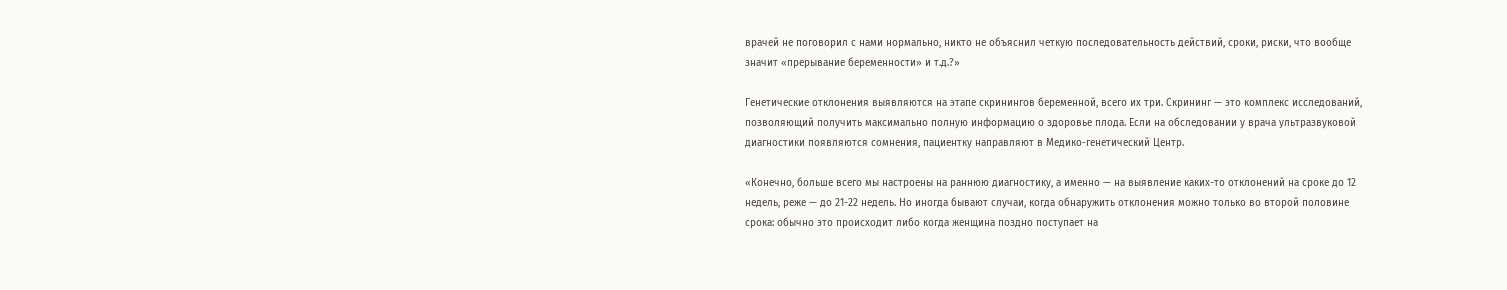врачей не поговорил с нами нормально, никто не объяснил четкую последовательность действий, сроки, риски, что вообще значит «прерывание беременности» и т.д.?»

Генетические отклонения выявляются на этапе скринингов беременной, всего их три. Скрининг — это комплекс исследований, позволяющий получить максимально полную информацию о здоровье плода. Если на обследовании у врача ультразвуковой диагностики появляются сомнения, пациентку направляют в Медико-генетический Центр.

«Конечно, больше всего мы настроены на раннюю диагностику, а именно — на выявление каких-то отклонений на сроке до 12 недель, реже — до 21-22 недель. Но иногда бывают случаи, когда обнаружить отклонения можно только во второй половине срока: обычно это происходит либо когда женщина поздно поступает на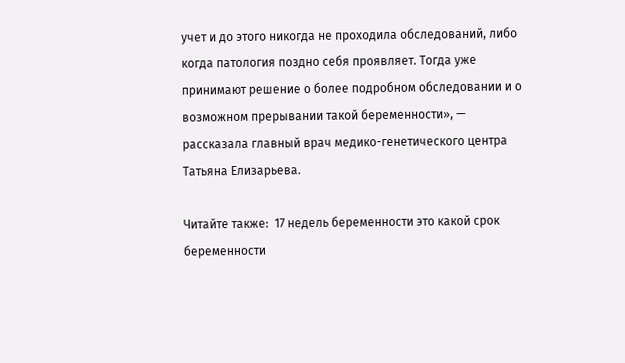учет и до этого никогда не проходила обследований, либо когда патология поздно себя проявляет. Тогда уже принимают решение о более подробном обследовании и о возможном прерывании такой беременности», — рассказала главный врач медико-генетического центра Татьяна Елизарьева.

Читайте также:  17 недель беременности это какой срок беременности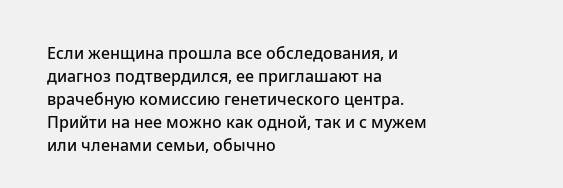Если женщина прошла все обследования, и диагноз подтвердился, ее приглашают на врачебную комиссию генетического центра. Прийти на нее можно как одной, так и с мужем или членами семьи, обычно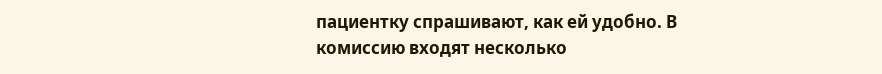пациентку спрашивают, как ей удобно. В комиссию входят несколько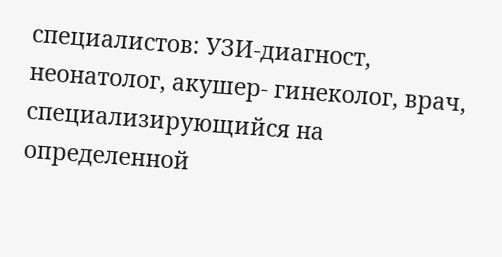специалистов: УЗИ-диагност, неонатолог, акушер- гинеколог, врач, специализирующийся на определенной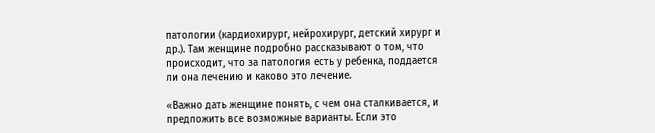патологии (кардиохирург, нейрохирург, детский хирург и др.). Там женщине подробно рассказывают о том, что происходит, что за патология есть у ребенка, поддается ли она лечению и каково это лечение.

«Важно дать женщине понять, с чем она сталкивается, и предложить все возможные варианты. Если это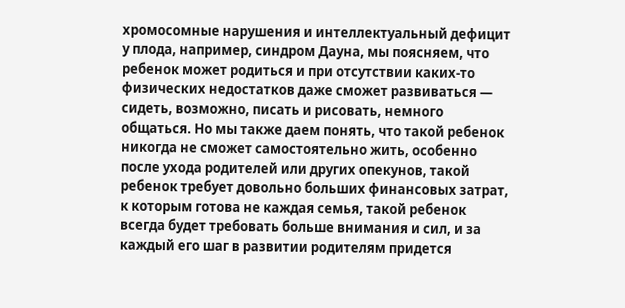хромосомные нарушения и интеллектуальный дефицит у плода, например, синдром Дауна, мы поясняем, что ребенок может родиться и при отсутствии каких-то физических недостатков даже сможет развиваться — сидеть, возможно, писать и рисовать, немного общаться. Но мы также даем понять, что такой ребенок никогда не сможет самостоятельно жить, особенно после ухода родителей или других опекунов, такой ребенок требует довольно больших финансовых затрат, к которым готова не каждая семья, такой ребенок всегда будет требовать больше внимания и сил, и за каждый его шаг в развитии родителям придется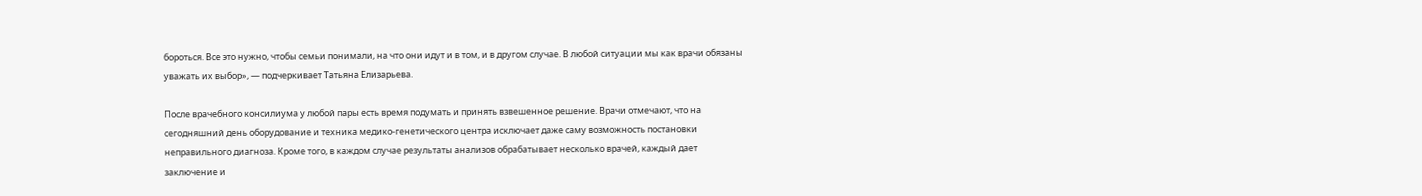бороться. Все это нужно, чтобы семьи понимали, на что они идут и в том, и в другом случае. В любой ситуации мы как врачи обязаны уважать их выбор», — подчеркивает Татьяна Елизарьева.

После врачебного консилиума у любой пары есть время подумать и принять взвешенное решение. Врачи отмечают, что на сегодняшний день оборудование и техника медико-генетического центра исключает даже саму возможность постановки неправильного диагноза. Кроме того, в каждом случае результаты анализов обрабатывает несколько врачей, каждый дает заключение и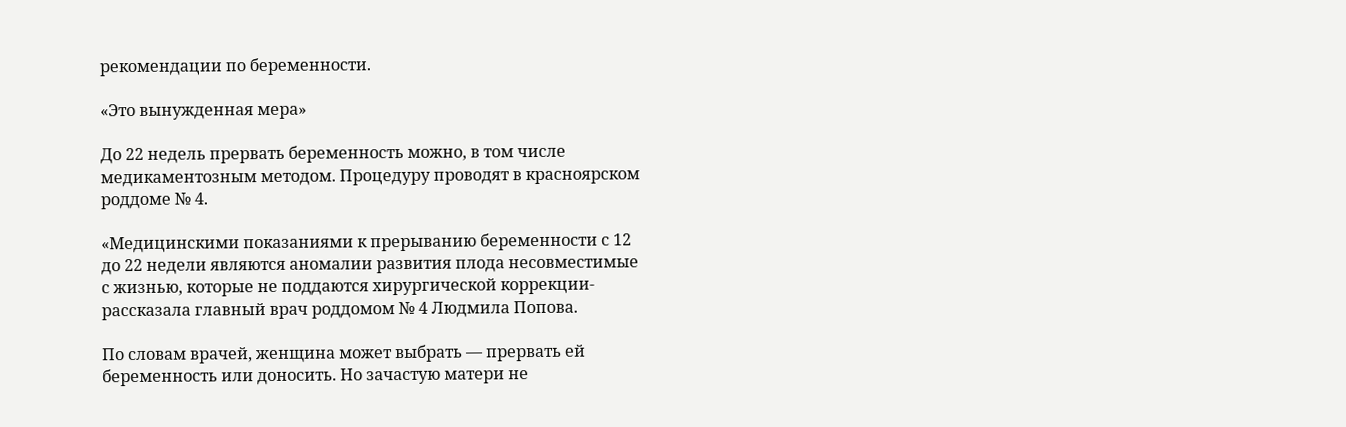рекомендации по беременности.

«Это вынужденная мера»

До 22 недель прервать беременность можно, в том числе медикаментозным методом. Процедуру проводят в красноярском роддоме № 4.

«Медицинскими показаниями к прерыванию беременности с 12 до 22 недели являются аномалии развития плода несовместимые с жизнью, которые не поддаются хирургической коррекции- рассказала главный врач роддомом № 4 Людмила Попова.

По словам врачей, женщина может выбрать — прервать ей беременность или доносить. Но зачастую матери не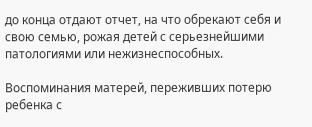до конца отдают отчет, на что обрекают себя и свою семью, рожая детей с серьезнейшими патологиями или нежизнеспособных.

Воспоминания матерей, переживших потерю ребенка с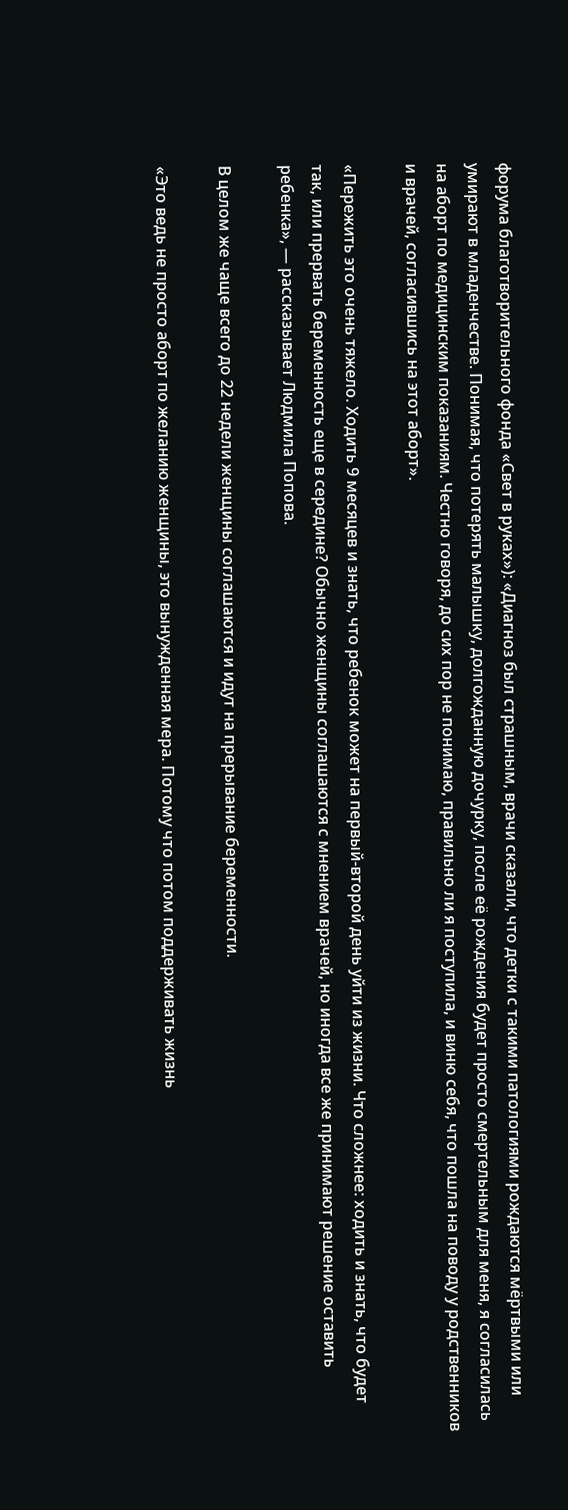форума благотворительного фонда «Свет в руках»): «Диагноз был страшным, врачи сказали, что детки с такими патологиями рождаются мёртвыми или умирают в младенчестве. Понимая, что потерять малышку, долгожданную дочурку, после её рождения будет просто смертельным для меня, я согласилась на аборт по медицинским показаниям. Честно говоря, до сих пор не понимаю, правильно ли я поступила, и виню себя, что пошла на поводу у родственников и врачей, согласившись на этот аборт».

«Пережить это очень тяжело. Ходить 9 месяцев и знать, что ребенок может на первый-второй день уйти из жизни. Что сложнее: ходить и знать, что будет так, или прервать беременность еще в середине? Обычно женщины соглашаются с мнением врачей, но иногда все же принимают решение оставить ребенка», — рассказывает Людмила Попова.

В целом же чаще всего до 22 недели женщины соглашаются и идут на прерывание беременности.

«Это ведь не просто аборт по желанию женщины, это вынужденная мера. Потому что потом поддерживать жизнь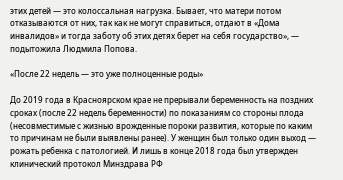этих детей — это колоссальная нагрузка. Бывает, что матери потом отказываются от них, так как не могут справиться, отдают в «Дома инвалидов» и тогда заботу об этих детях берет на себя государство», — подытожила Людмила Попова.

«После 22 недель — это уже полноценные роды»

До 2019 года в Красноярском крае не прерывали беременность на поздних сроках (после 22 недель беременности) по показаниям со стороны плода (несовместимые с жизнью врожденные пороки развития, которые по каким то причинам не были выявлены ранее). У женщин был только один выход — рожать ребенка с патологией. И лишь в конце 2018 года был утвержден клинический протокол Минздрава РФ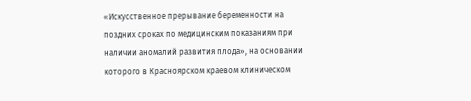«Искусственное прерывание беременности на поздних сроках по медицинским показаниям при наличии аномалий развития плода», на основании которого в Красноярском краевом клиническом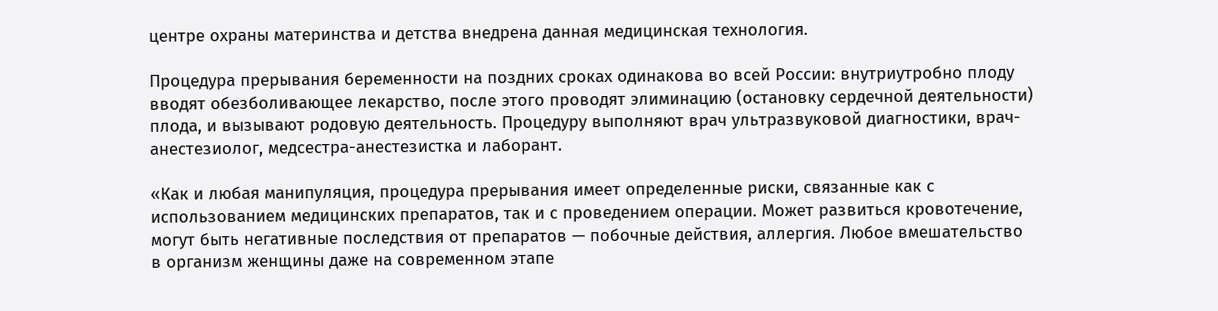центре охраны материнства и детства внедрена данная медицинская технология.

Процедура прерывания беременности на поздних сроках одинакова во всей России: внутриутробно плоду вводят обезболивающее лекарство, после этого проводят элиминацию (остановку сердечной деятельности) плода, и вызывают родовую деятельность. Процедуру выполняют врач ультразвуковой диагностики, врач-анестезиолог, медсестра-анестезистка и лаборант.

«Как и любая манипуляция, процедура прерывания имеет определенные риски, связанные как с использованием медицинских препаратов, так и с проведением операции. Может развиться кровотечение, могут быть негативные последствия от препаратов — побочные действия, аллергия. Любое вмешательство в организм женщины даже на современном этапе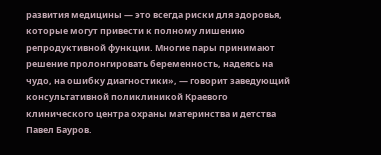развития медицины — это всегда риски для здоровья, которые могут привести к полному лишению репродуктивной функции. Многие пары принимают решение пролонгировать беременность, надеясь на чудо, на ошибку диагностики», — говорит заведующий консультативной поликлиникой Краевого клинического центра охраны материнства и детства Павел Бауров.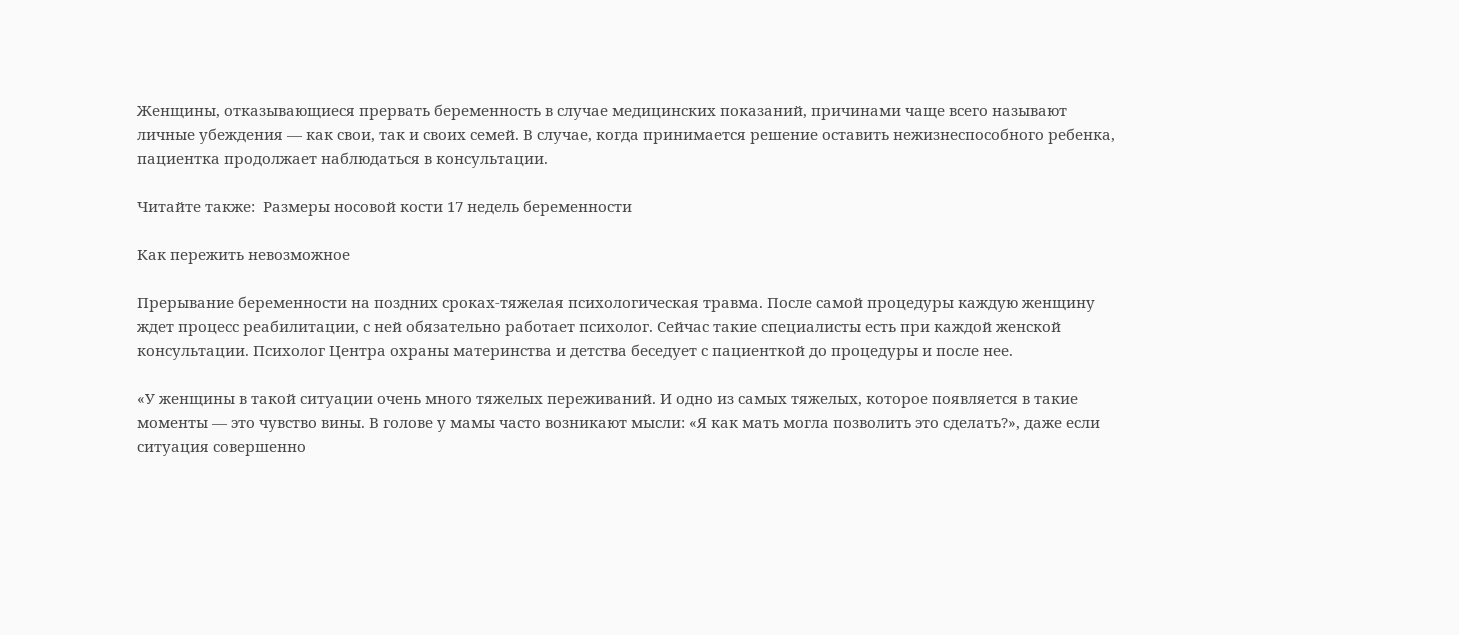Женщины, отказывающиеся прервать беременность в случае медицинских показаний, причинами чаще всего называют личные убеждения — как свои, так и своих семей. В случае, когда принимается решение оставить нежизнеспособного ребенка, пациентка продолжает наблюдаться в консультации.

Читайте также:  Размеры носовой кости 17 недель беременности

Как пережить невозможное

Прерывание беременности на поздних сроках-тяжелая психологическая травма. После самой процедуры каждую женщину ждет процесс реабилитации, с ней обязательно работает психолог. Сейчас такие специалисты есть при каждой женской консультации. Психолог Центра охраны материнства и детства беседует с пациенткой до процедуры и после нее.

«У женщины в такой ситуации очень много тяжелых переживаний. И одно из самых тяжелых, которое появляется в такие моменты — это чувство вины. В голове у мамы часто возникают мысли: «Я как мать могла позволить это сделать?», даже если ситуация совершенно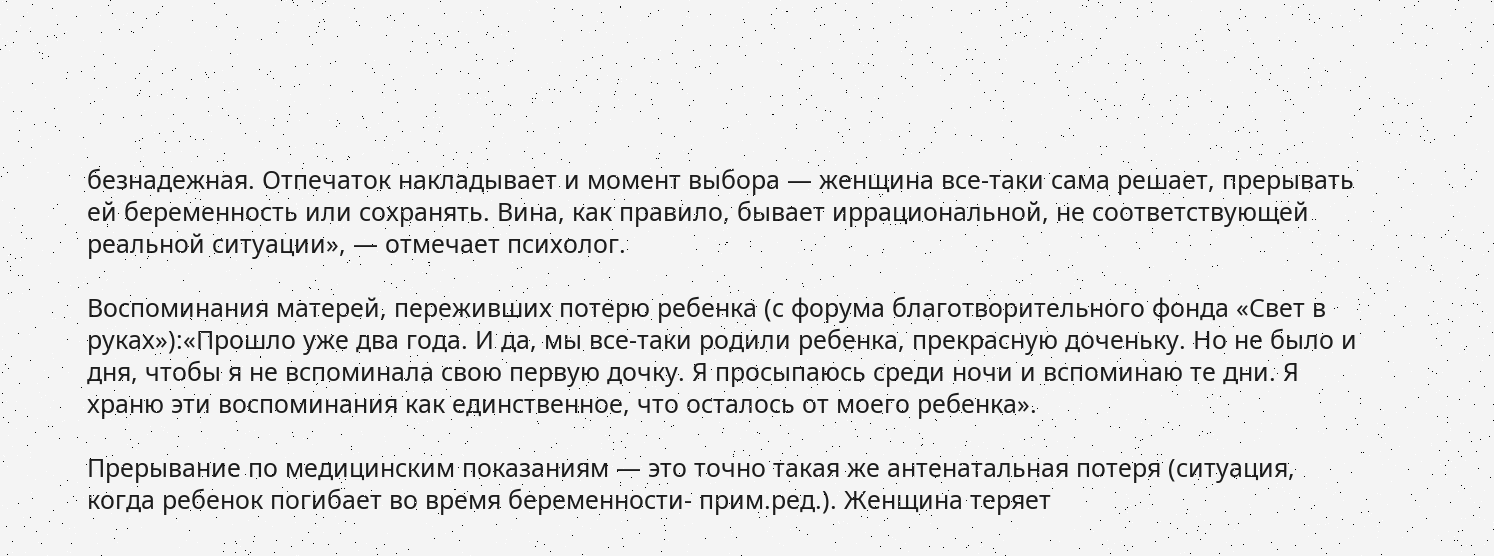безнадежная. Отпечаток накладывает и момент выбора — женщина все-таки сама решает, прерывать ей беременность или сохранять. Вина, как правило, бывает иррациональной, не соответствующей реальной ситуации», — отмечает психолог.

Воспоминания матерей, переживших потерю ребенка (с форума благотворительного фонда «Свет в руках»):«Прошло уже два года. И да, мы все-таки родили ребенка, прекрасную доченьку. Но не было и дня, чтобы я не вспоминала свою первую дочку. Я просыпаюсь среди ночи и вспоминаю те дни. Я храню эти воспоминания как единственное, что осталось от моего ребенка».

Прерывание по медицинским показаниям — это точно такая же антенатальная потеря (ситуация, когда ребенок погибает во время беременности- прим.ред.). Женщина теряет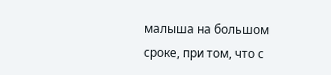малыша на большом сроке, при том, что с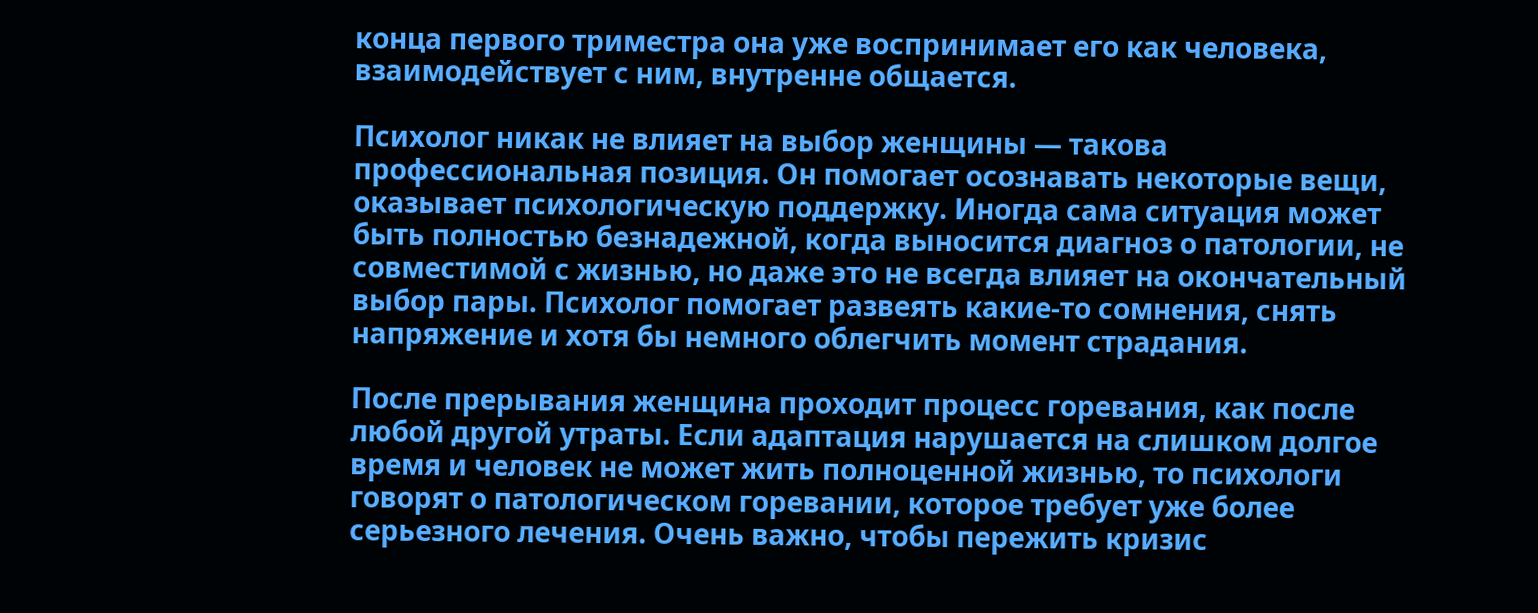конца первого триместра она уже воспринимает его как человека, взаимодействует с ним, внутренне общается.

Психолог никак не влияет на выбор женщины — такова профессиональная позиция. Он помогает осознавать некоторые вещи, оказывает психологическую поддержку. Иногда сама ситуация может быть полностью безнадежной, когда выносится диагноз о патологии, не совместимой с жизнью, но даже это не всегда влияет на окончательный выбор пары. Психолог помогает развеять какие-то сомнения, снять напряжение и хотя бы немного облегчить момент страдания.

После прерывания женщина проходит процесс горевания, как после любой другой утраты. Если адаптация нарушается на слишком долгое время и человек не может жить полноценной жизнью, то психологи говорят о патологическом горевании, которое требует уже более серьезного лечения. Очень важно, чтобы пережить кризис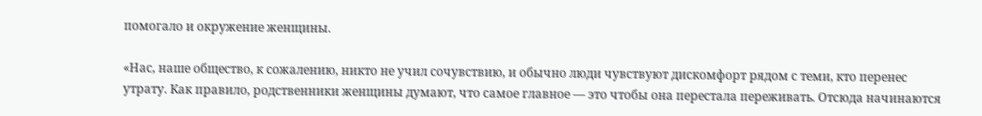помогало и окружение женщины.

«Нас, наше общество, к сожалению, никто не учил сочувствию, и обычно люди чувствуют дискомфорт рядом с теми, кто перенес утрату. Как правило, родственники женщины думают, что самое главное — это чтобы она перестала переживать. Отсюда начинаются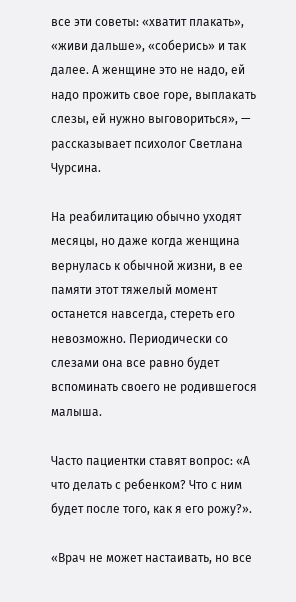все эти советы: «хватит плакать», «живи дальше», «соберись» и так далее. А женщине это не надо, ей надо прожить свое горе, выплакать слезы, ей нужно выговориться», — рассказывает психолог Светлана Чурсина.

На реабилитацию обычно уходят месяцы, но даже когда женщина вернулась к обычной жизни, в ее памяти этот тяжелый момент останется навсегда, стереть его невозможно. Периодически со слезами она все равно будет вспоминать своего не родившегося малыша.

Часто пациентки ставят вопрос: «А что делать с ребенком? Что с ним будет после того, как я его рожу?».

«Врач не может настаивать, но все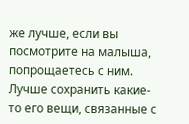же лучше, если вы посмотрите на малыша, попрощаетесь с ним. Лучше сохранить какие-то его вещи, связанные с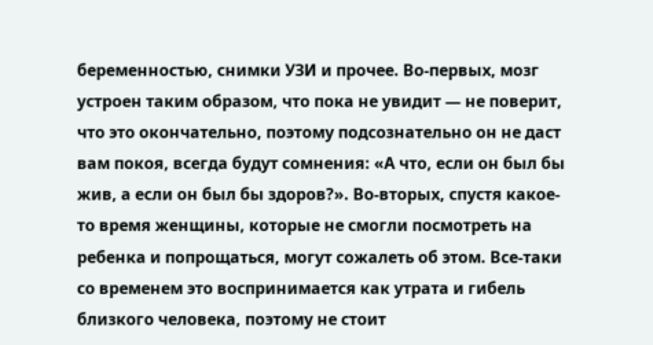беременностью, снимки УЗИ и прочее. Во-первых, мозг устроен таким образом, что пока не увидит — не поверит, что это окончательно, поэтому подсознательно он не даст вам покоя, всегда будут сомнения: «А что, если он был бы жив, а если он был бы здоров?». Во-вторых, спустя какое-то время женщины, которые не смогли посмотреть на ребенка и попрощаться, могут сожалеть об этом. Все-таки со временем это воспринимается как утрата и гибель близкого человека, поэтому не стоит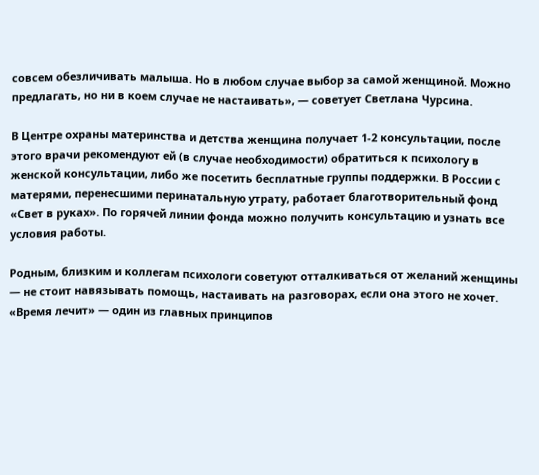совсем обезличивать малыша. Но в любом случае выбор за самой женщиной. Можно предлагать, но ни в коем случае не настаивать», — советует Светлана Чурсина.

В Центре охраны материнства и детства женщина получает 1-2 консультации, после этого врачи рекомендуют ей (в случае необходимости) обратиться к психологу в женской консультации, либо же посетить бесплатные группы поддержки. В России с матерями, перенесшими перинатальную утрату, работает благотворительный фонд «Свет в руках». По горячей линии фонда можно получить консультацию и узнать все условия работы.

Родным, близким и коллегам психологи советуют отталкиваться от желаний женщины — не стоит навязывать помощь, настаивать на разговорах, если она этого не хочет. «Время лечит» — один из главных принципов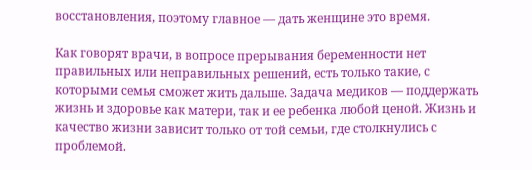восстановления, поэтому главное — дать женщине это время.

Как говорят врачи, в вопросе прерывания беременности нет правильных или неправильных решений, есть только такие, с которыми семья сможет жить дальше. Задача медиков — поддержать жизнь и здоровье как матери, так и ее ребенка любой ценой. Жизнь и качество жизни зависит только от той семьи, где столкнулись с проблемой.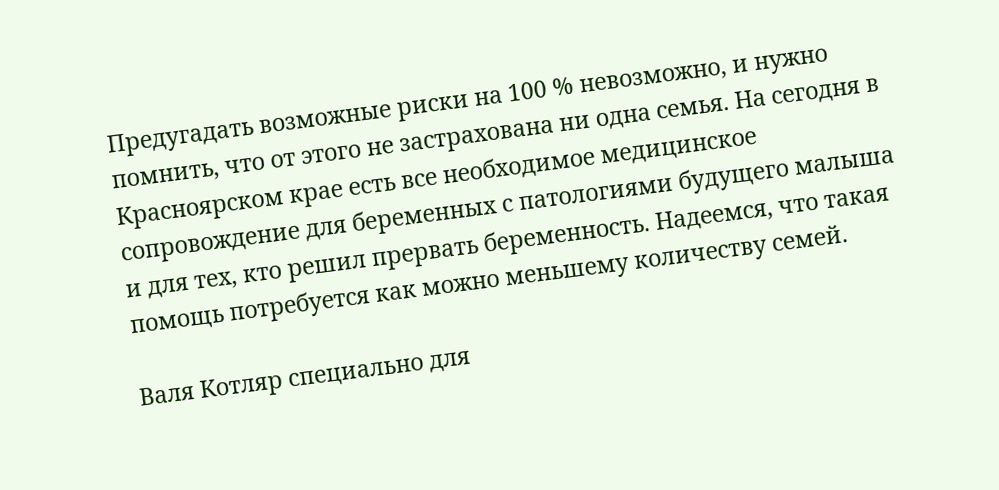Предугадать возможные риски на 100 % невозможно, и нужно помнить, что от этого не застрахована ни одна семья. На сегодня в Красноярском крае есть все необходимое медицинское сопровождение для беременных с патологиями будущего малыша и для тех, кто решил прервать беременность. Надеемся, что такая помощь потребуется как можно меньшему количеству семей.

Валя Котляр специально для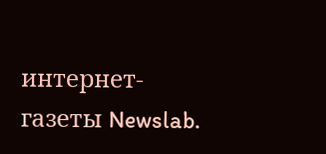интернет-газеты Newslab.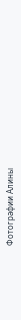Фотографии Алины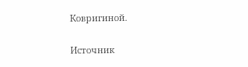Ковригиной.

Источник